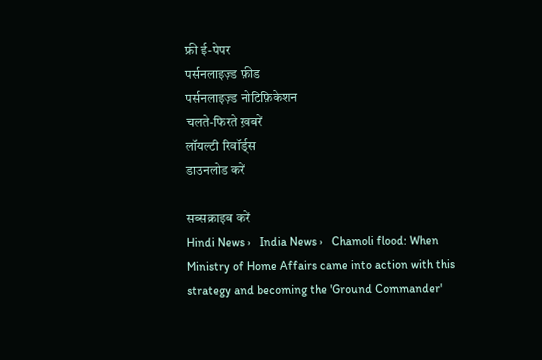फ्री ई-पेपर
पर्सनलाइज़्ड फ़ीड
पर्सनलाइज़्ड नोटिफ़िकेशन
चलते-फिरते ख़बरें
लॉयल्टी रिवॉर्ड्स
डाउनलोड करें

सब्सक्राइब करें
Hindi News ›   India News ›   Chamoli flood: When Ministry of Home Affairs came into action with this strategy and becoming the 'Ground Commander'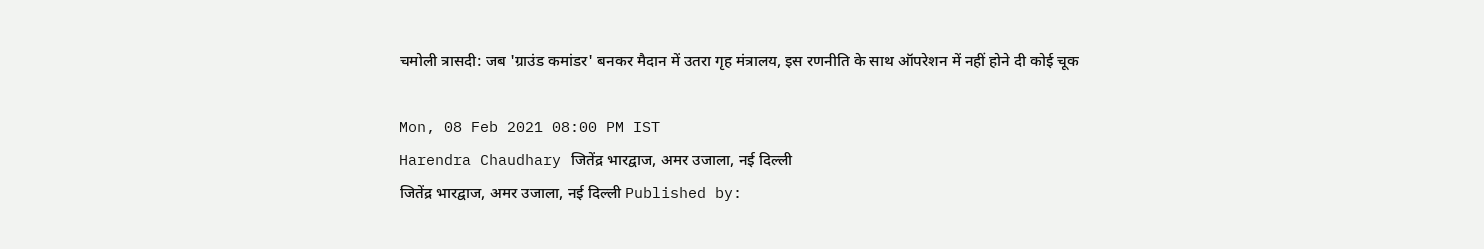चमोली त्रासदी: जब 'ग्राउंड कमांडर' बनकर मैदान में उतरा गृह मंत्रालय, इस रणनीति के साथ ऑपरेशन में नहीं होने दी कोई चूक

Mon, 08 Feb 2021 08:00 PM IST
Harendra Chaudhary जितेंद्र भारद्वाज, अमर उजाला, नई दिल्ली
जितेंद्र भारद्वाज, अमर उजाला, नई दिल्ली Published by: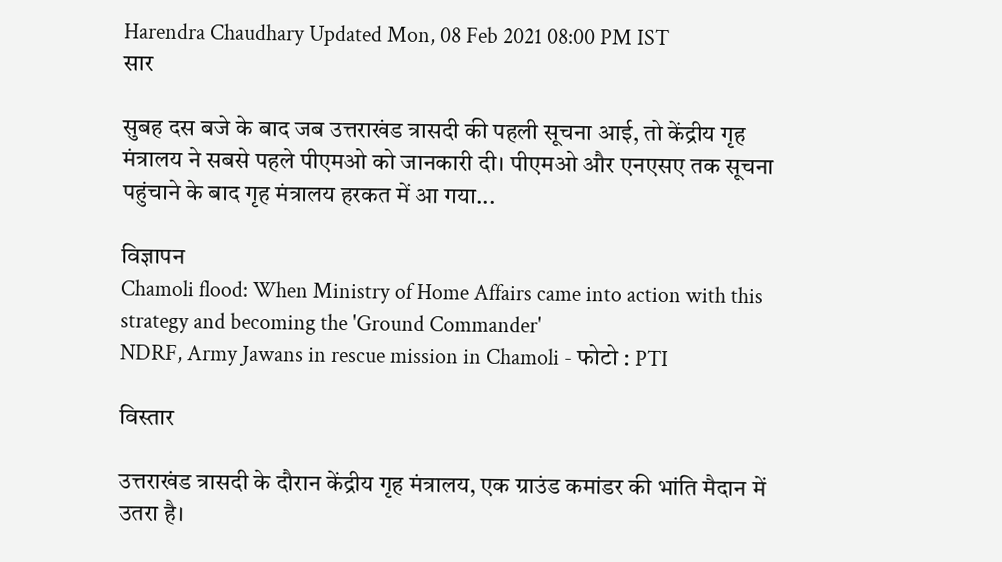Harendra Chaudhary Updated Mon, 08 Feb 2021 08:00 PM IST
सार

सुबह दस बजे के बाद जब उत्तराखंड त्रासदी की पहली सूचना आई, तो केंद्रीय गृह मंत्रालय ने सबसे पहले पीएमओ को जानकारी दी। पीएमओ और एनएसए तक सूचना पहुंचाने के बाद गृह मंत्रालय हरकत में आ गया...

विज्ञापन
Chamoli flood: When Ministry of Home Affairs came into action with this strategy and becoming the 'Ground Commander'
NDRF, Army Jawans in rescue mission in Chamoli - फोटो : PTI

विस्तार

उत्तराखंड त्रासदी के दौरान केंद्रीय गृह मंत्रालय, एक ग्राउंड कमांडर की भांति मैदान में उतरा है।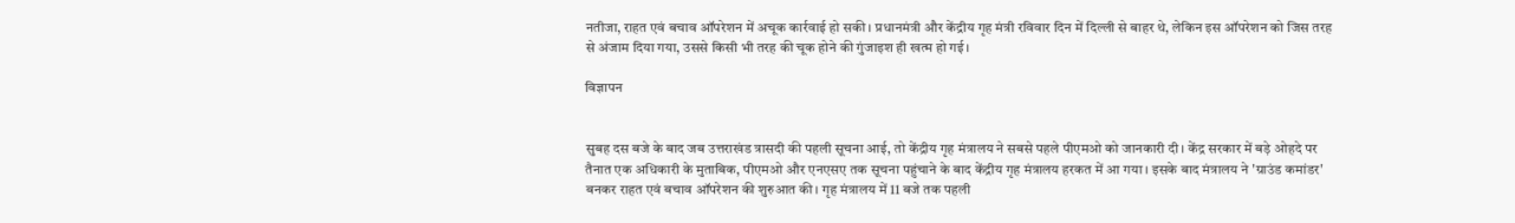नतीजा, राहत एवं बचाव ऑपरेशन में अचूक कार्रवाई हो सकी। प्रधानमंत्री और केंद्रीय गृह मंत्री रविवार दिन में दिल्ली से बाहर थे, लेकिन इस ऑपरेशन को जिस तरह से अंजाम दिया गया, उससे किसी भी तरह की चूक होने की गुंजाइश ही खत्म हो गई।

विज्ञापन


सुबह दस बजे के बाद जब उत्तराखंड त्रासदी की पहली सूचना आई, तो केंद्रीय गृह मंत्रालय ने सबसे पहले पीएमओ को जानकारी दी। केंद्र सरकार में बड़े ओहदे पर तैनात एक अधिकारी के मुताबिक, पीएमओ और एनएसए तक सूचना पहुंचाने के बाद केंद्रीय गृह मंत्रालय हरकत में आ गया। इसके बाद मंत्रालय ने 'ग्राउंड कमांडर' बनकर राहत एवं बचाव ऑपरेशन की शुरुआत की। गृह मंत्रालय में 11 बजे तक पहली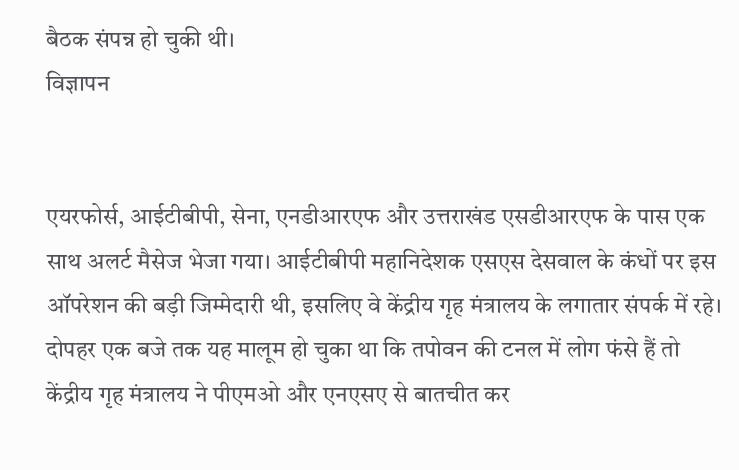बैठक संपन्न हो चुकी थी।
विज्ञापन


एयरफोर्स, आईटीबीपी, सेना, एनडीआरएफ और उत्तराखंड एसडीआरएफ के पास एक साथ अलर्ट मैसेज भेजा गया। आईटीबीपी महानिदेशक एसएस देसवाल के कंधों पर इस ऑपरेशन की बड़ी जिम्मेदारी थी, इसलिए वे केंद्रीय गृह मंत्रालय के लगातार संपर्क में रहे। दोपहर एक बजे तक यह मालूम हो चुका था कि तपोवन की टनल में लोग फंसे हैं तो केंद्रीय गृह मंत्रालय ने पीएमओ और एनएसए से बातचीत कर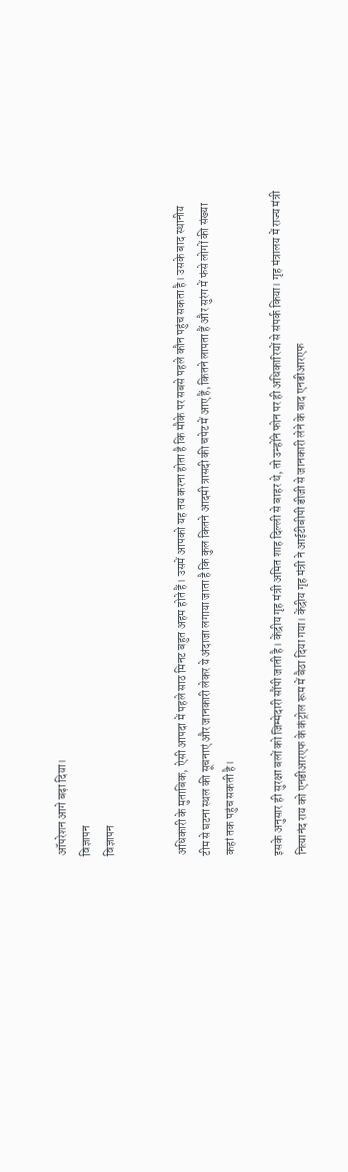ऑपरेशन आगे बढ़ा दिया।
विज्ञापन
विज्ञापन


अधिकारी के मुताबिक, ऐसी आपदा में पहले साठ मिनट बहुत अहम होते हैं। उसमें आपको यह तय करना होता है कि मौके पर सबसे पहले कौन पहुंच सकता है। उसके बाद स्थानीय टीम से घटना स्थल की सूचनाएं और जानकारी लेकर ये अंदाजा लगाया जाता है कि कुल कितने आदमी त्रासदी की चपेट में आए हैं, कितने लापता हैं और सुरंग में फंसे लोगों की संख्या कहां तक पहुंच सकती है।

इसके अनुसार ही सुरक्षा बलों को जिम्मेदारी सौंपी जाती है। केंद्रीय गृह मंत्री अमित शाह दिल्ली से बाहर थे, तो उन्होंने फोन पर ही अधिकारियों से संपर्क किया। गृह मंत्रालय में राज्य मंत्री नित्यानंद राय को एनडीआरएफ के कंट्रोल रूम में बैठा दिया गया। केंद्रीय गृह मंत्री ने आईटीबीपी डीजी से जानकारी लेने के बाद एनडीआरएफ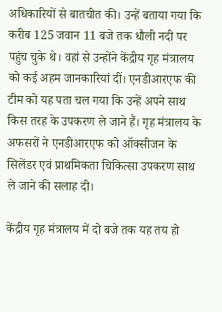अधिकारियों से बातचीत की। उन्हें बताया गया कि करीब 125 जवान 11 बजे तक धौली नदी पर पहुंच चुके थे। वहां से उन्होंने केंद्रीय गृह मंत्रालय को कई अहम जानकारियां दीं। एनडीआरएफ की टीम को यह पता चल गया कि उन्हें अपने साथ किस तरह के उपकरण ले जाने हैं। गृह मंत्रालय के अफसरों ने एनडीआरएफ को ऑक्सीजन के सिलेंडर एवं प्राथमिकता चिकित्सा उपकरण साथ ले जाने की सलाह दी।

केंद्रीय गृह मंत्रालय में दो बजे तक यह तय हो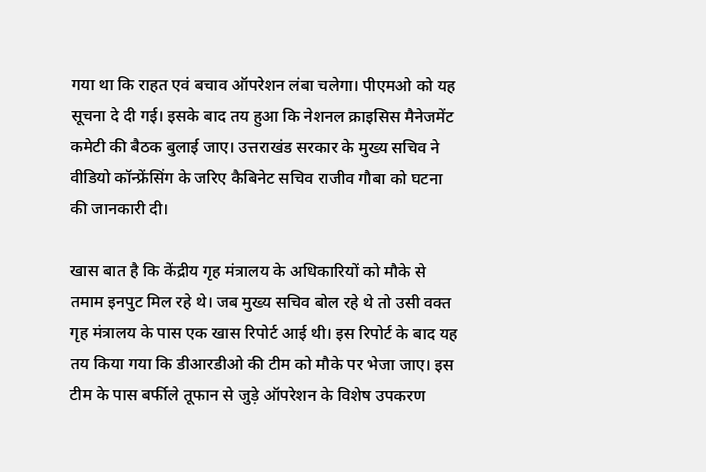गया था कि राहत एवं बचाव ऑपरेशन लंबा चलेगा। पीएमओ को यह सूचना दे दी गई। इसके बाद तय हुआ कि नेशनल क्राइसिस मैनेजमेंट कमेटी की बैठक बुलाई जाए। उत्तराखंड सरकार के मुख्य सचिव ने वीडियो कॉन्फ्रेंसिंग के जरिए कैबिनेट सचिव राजीव गौबा को घटना की जानकारी दी।

खास बात है कि केंद्रीय गृह मंत्रालय के अधिकारियों को मौके से तमाम इनपुट मिल रहे थे। जब मुख्य सचिव बोल रहे थे तो उसी वक्त गृह मंत्रालय के पास एक खास रिपोर्ट आई थी। इस रिपोर्ट के बाद यह तय किया गया कि डीआरडीओ की टीम को मौके पर भेजा जाए। इस टीम के पास बर्फीले तूफान से जुड़े ऑपरेशन के विशेष उपकरण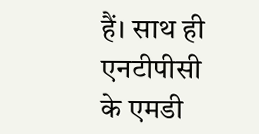हैं। साथ ही एनटीपीसी के एमडी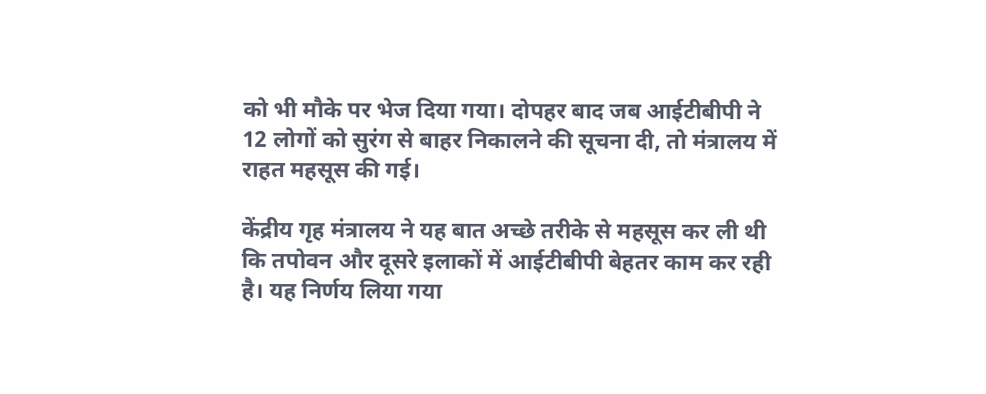को भी मौके पर भेज दिया गया। दोपहर बाद जब आईटीबीपी ने 12 लोगों को सुरंग से बाहर निकालने की सूचना दी, तो मंत्रालय में राहत महसूस की गई।

केंद्रीय गृह मंत्रालय ने यह बात अच्छे तरीके से महसूस कर ली थी कि तपोवन और दूसरे इलाकों में आईटीबीपी बेहतर काम कर रही है। यह निर्णय लिया गया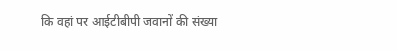कि वहां पर आईटीबीपी जवानों की संख्या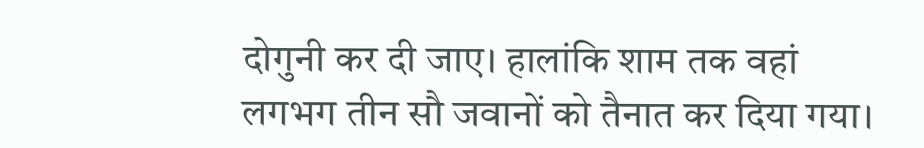दोगुनी कर दी जाए। हालांकि शाम तक वहां लगभग तीन सौ जवानों को तैनात कर दिया गया।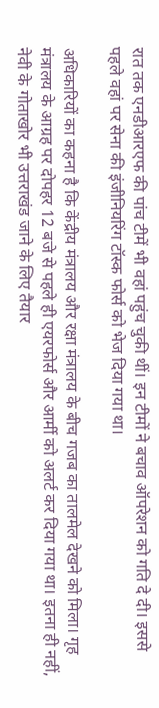रात तक एनडीआरएफ की पांच टीमें भी वहां पहुंच चुकी थीं। इन टीमों ने बचाव ऑपरेशन को गति दे दी। इससे पहले वहां पर सेना की इंजीनियरिंग टॉस्क फोर्स को भेज दिया गया था।

अधिकारियों का कहना है कि केंद्रीय मंत्रालय और रक्षा मंत्रालय के बीच गजब का तालमेल देखने को मिला। गृह मंत्रालय के आग्रह पर दोपहर 12 बजे से पहले ही एयरफोर्स और आर्मी को अलर्ट कर दिया गया था। इतना ही नहीं, नेवी के गोताखोर भी उत्तराखंड जाने के लिए तैयार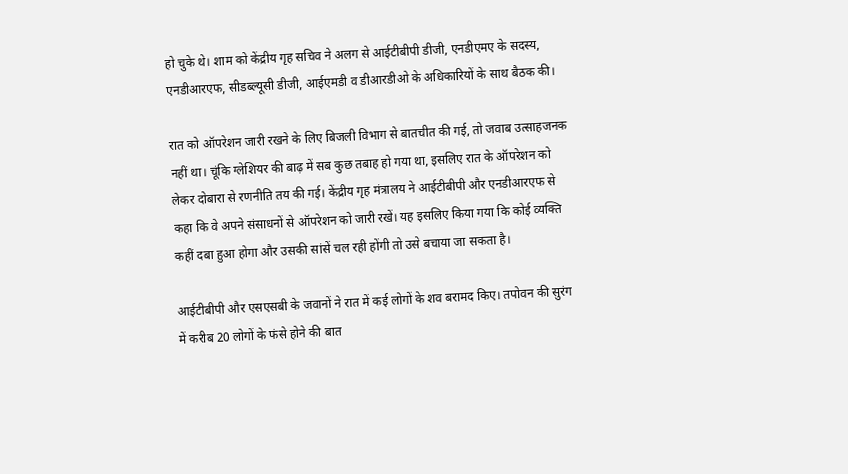हो चुके थे। शाम को केंद्रीय गृह सचिव ने अलग से आईटीबीपी डीजी, एनडीएमए के सदस्य, एनडीआरएफ, सीडब्ल्यूसी डीजी, आईएमडी व डीआरडीओ के अधिकारियों के साथ बैठक की।

रात को ऑपरेशन जारी रखने के लिए बिजली विभाग से बातचीत की गई, तो जवाब उत्साहजनक नहीं था। चूंकि ग्लेशियर की बाढ़ में सब कुछ तबाह हो गया था, इसलिए रात के ऑपरेशन को लेकर दोबारा से रणनीति तय की गई। केंद्रीय गृह मंत्रालय ने आईटीबीपी और एनडीआरएफ से कहा कि वे अपने संसाधनों से ऑपरेशन को जारी रखें। यह इसलिए किया गया कि कोई व्यक्ति कहीं दबा हुआ होगा और उसकी सांसें चल रही होंगी तो उसे बचाया जा सकता है।

आईटीबीपी और एसएसबी के जवानों ने रात में कई लोगों के शव बरामद किए। तपोवन की सुरंग में करीब 20 लोगों के फंसे होने की बात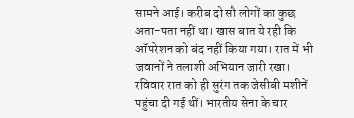सामने आई। करीब दो सौ लोगों का कुछ अता-पता नहीं था। खास बात ये रही कि ऑपरेशन को बंद नहीं किया गया। रात में भी जवानों ने तलाशी अभियान जारी रखा। रविवार रात को ही सुरंग तक जेसीबी मशीनें पहुंचा दी गई थीं। भारतीय सेना के चार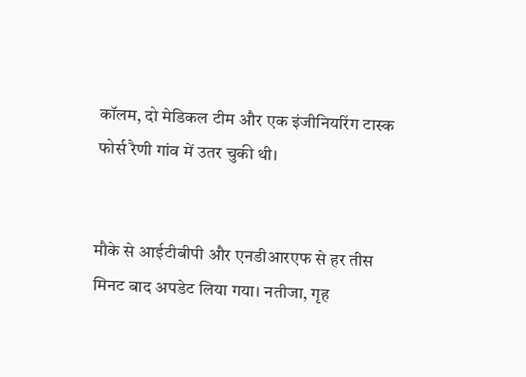कॉलम, दो मेडिकल टीम और एक इंजीनियरिंग टास्क फोर्स रैणी गांव में उतर चुकी थी।


मौके से आईटीबीपी और एनडीआरएफ से हर तीस मिनट बाद अपडेट लिया गया। नतीजा, गृह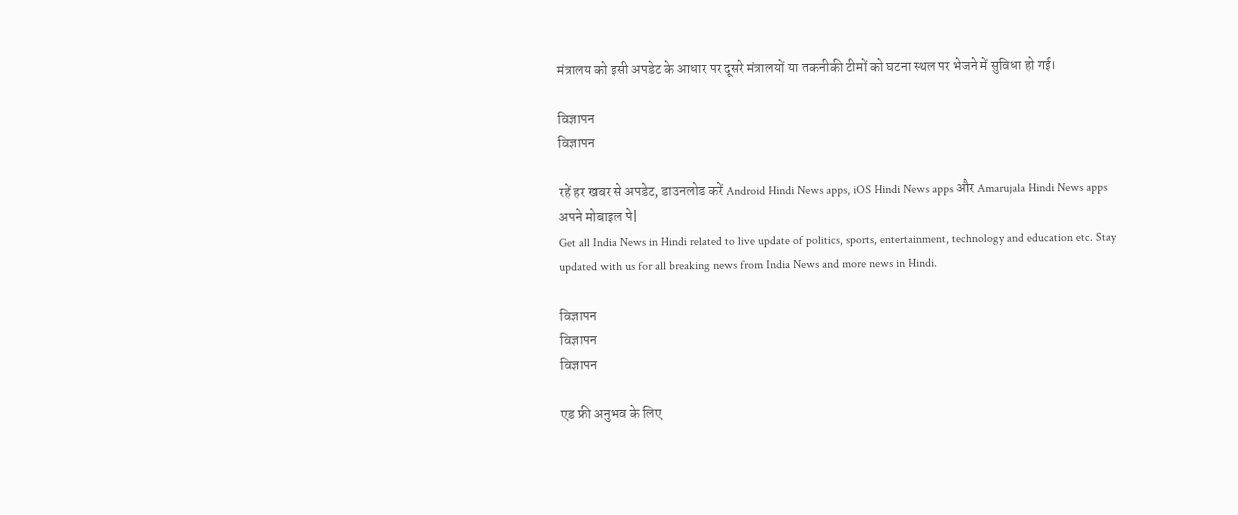मंत्रालय को इसी अपडेट के आधार पर दूसरे मंत्रालयों या तकनीकी टीमों को घटना स्थल पर भेजने में सुविधा हो गई।

विज्ञापन
विज्ञापन

रहें हर खबर से अपडेट, डाउनलोड करें Android Hindi News apps, iOS Hindi News apps और Amarujala Hindi News apps अपने मोबाइल पे|
Get all India News in Hindi related to live update of politics, sports, entertainment, technology and education etc. Stay updated with us for all breaking news from India News and more news in Hindi.

विज्ञापन
विज्ञापन
विज्ञापन

एड फ्री अनुभव के लिए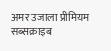अमर उजाला प्रीमियम सब्सक्राइब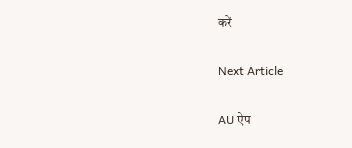करें

Next Article

AU ऐप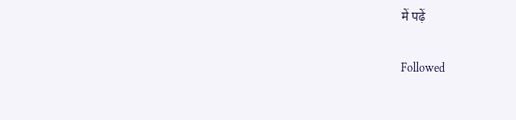में पढ़ें

Followed